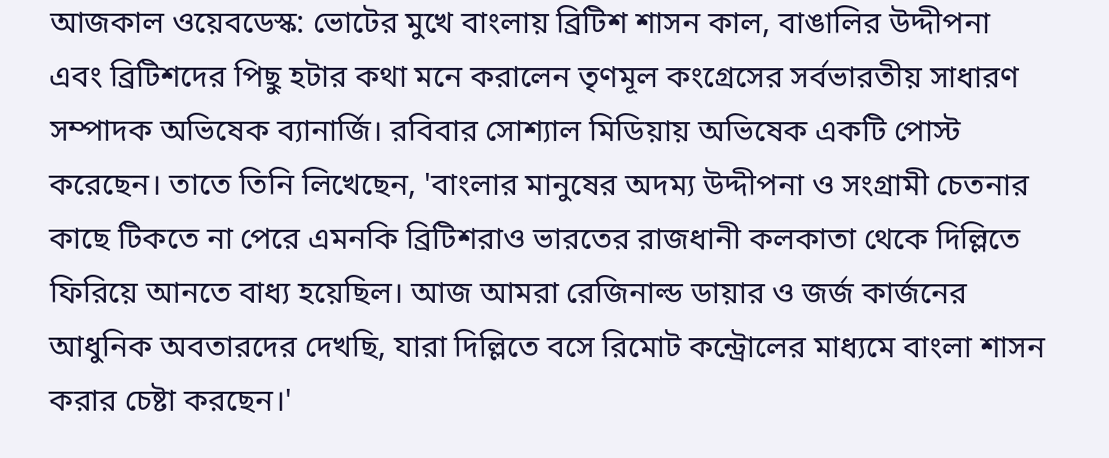আজকাল ওয়েবডেস্ক: ভোটের মুখে বাংলায় ব্রিটিশ শাসন কাল, বাঙালির উদ্দীপনা এবং ব্রিটিশদের পিছু হটার কথা মনে করালেন তৃণমূল কংগ্রেসের সর্বভারতীয় সাধারণ সম্পাদক অভিষেক ব্যানার্জি। রবিবার সোশ্যাল মিডিয়ায় অভিষেক একটি পোস্ট করেছেন। তাতে তিনি লিখেছেন, 'বাংলার মানুষের অদম্য উদ্দীপনা ও সংগ্রামী চেতনার কাছে টিকতে না পেরে এমনকি ব্রিটিশরাও ভারতের রাজধানী কলকাতা থেকে দিল্লিতে ফিরিয়ে আনতে বাধ্য হয়েছিল। আজ আমরা রেজিনাল্ড ডায়ার ও জর্জ কার্জনের আধুনিক অবতারদের দেখছি, যারা দিল্লিতে বসে রিমোট কন্ট্রোলের মাধ্যমে বাংলা শাসন করার চেষ্টা করছেন।'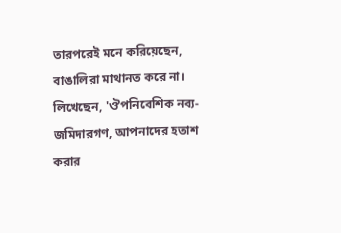তারপরেই মনে করিয়েছেন, বাঙালিরা মাথানত করে না। লিখেছেন, 'ঔপনিবেশিক নব্য-জমিদারগণ, আপনাদের হতাশ করার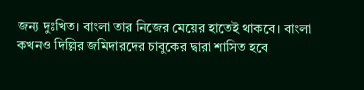জন্য দুঃখিত। বাংলা তার নিজের মেয়ের হাতেই থাকবে। বাংলা কখনও দিল্লির জমিদারদের চাবুকের দ্বারা শাসিত হবে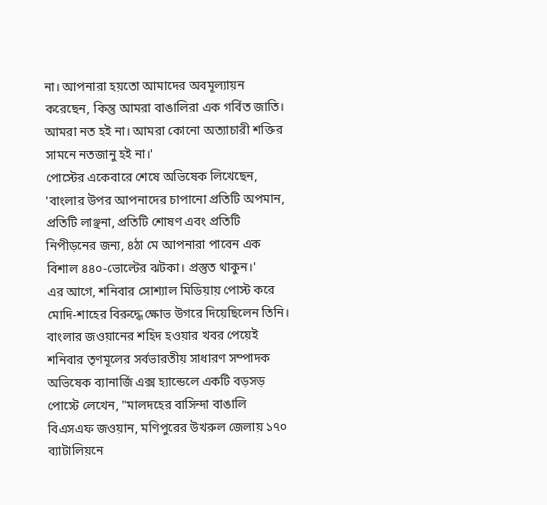না। আপনারা হয়তো আমাদের অবমূল্যায়ন করেছেন, কিন্তু আমরা বাঙালিরা এক গর্বিত জাতি। আমরা নত হই না। আমরা কোনো অত্যাচারী শক্তির সামনে নতজানু হই না।'
পোস্টের একেবারে শেষে অভিষেক লিখেছেন, 'বাংলার উপর আপনাদের চাপানো প্রতিটি অপমান, প্রতিটি লাঞ্ছনা, প্রতিটি শোষণ এবং প্রতিটি নিপীড়নের জন্য, ৪ঠা মে আপনারা পাবেন এক বিশাল ৪৪০-ভোল্টের ঝটকা। প্রস্তুত থাকুন।'
এর আগে, শনিবার সোশ্যাল মিডিয়ায় পোস্ট করে মোদি-শাহের বিরুদ্ধে ক্ষোভ উগরে দিয়েছিলেন তিনি। বাংলার জওয়ানের শহিদ হওয়ার খবর পেয়েই শনিবার তৃণমূলের সর্বভারতীয় সাধারণ সম্পাদক অভিষেক ব্যানার্জি এক্স হ্যান্ডেলে একটি বড়সড় পোস্টে লেখেন, "মালদহের বাসিন্দা বাঙালি বিএসএফ জওয়ান, মণিপুরের উখরুল জেলায় ১৭০ ব্যাটালিয়নে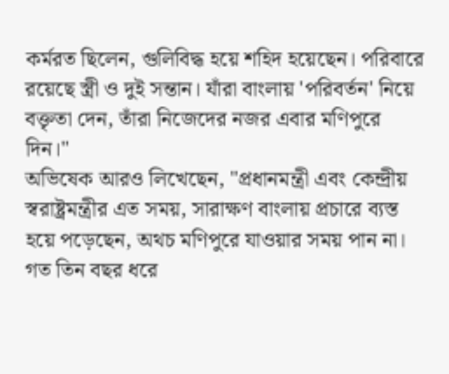কর্মরত ছিলেন, গুলিবিদ্ধ হয়ে শহিদ হয়েছেন। পরিবারে রয়েছে স্ত্রী ও দুই সন্তান। যাঁরা বাংলায় 'পরিবর্তন' নিয়ে বক্তৃতা দেন, তাঁরা নিজেদের নজর এবার মণিপুরে দিন।"
অভিষেক আরও লিখেছেন, "প্রধানমন্ত্রী এবং কেন্দ্রীয় স্বরাষ্ট্রমন্ত্রীর এত সময়, সারাক্ষণ বাংলায় প্রচারে ব্যস্ত হয়ে পড়েছেন, অথচ মণিপুরে যাওয়ার সময় পান না। গত তিন বছর ধরে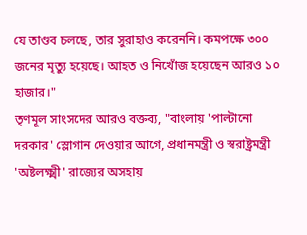যে তাণ্ডব চলছে, তার সুরাহাও করেননি। কমপক্ষে ৩০০ জনের মৃত্যু হয়েছে। আহত ও নিখোঁজ হয়েছেন আরও ১০ হাজার।"
তৃণমূল সাংসদের আরও বক্তব্য, "বাংলায় 'পাল্টানো দরকার' স্লোগান দেওয়ার আগে, প্রধানমন্ত্রী ও স্বরাষ্ট্রমন্ত্রী 'অষ্টলক্ষ্মী' রাজ্যের অসহায়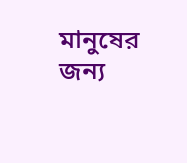মানুষের জন্য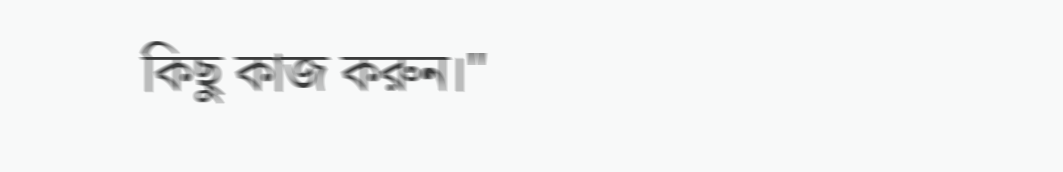কিছু কাজ করুন।"